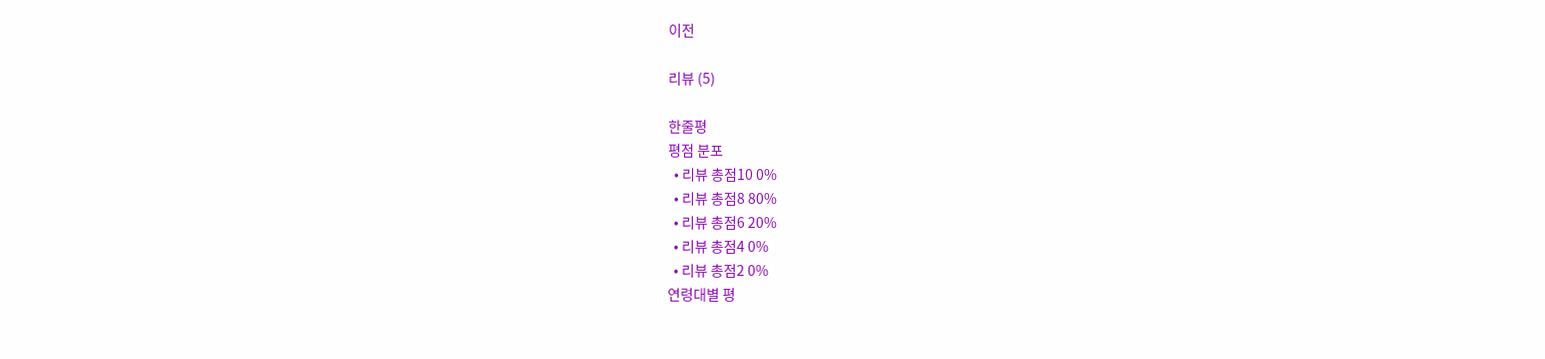이전

리뷰 (5)

한줄평
평점 분포
  • 리뷰 총점10 0%
  • 리뷰 총점8 80%
  • 리뷰 총점6 20%
  • 리뷰 총점4 0%
  • 리뷰 총점2 0%
연령대별 평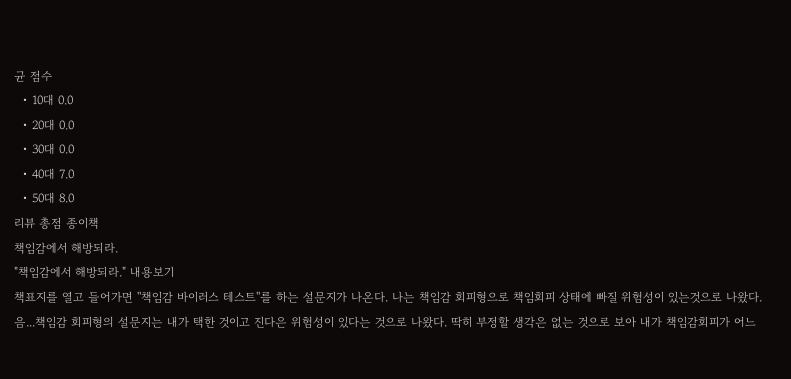균 점수
  • 10대 0.0
  • 20대 0.0
  • 30대 0.0
  • 40대 7.0
  • 50대 8.0
리뷰 총점 종이책
책임감에서 해방되라.
"책임감에서 해방되라." 내용보기
책표지를 열고 들어가면 ''책임감 바이러스 테스트''를 하는 설문지가 나온다. 나는 책임감 회피형으로 책임회피 상태에 빠질 위험성이 있는것으로 나왔다. 음...책임감 회피형의 설문지는 내가 택한 것이고 진다은 위험성이 있다는 것으로 나왔다. 딱히 부정할 생각은 없는 것으로 보아 내가 책임감회피가 어느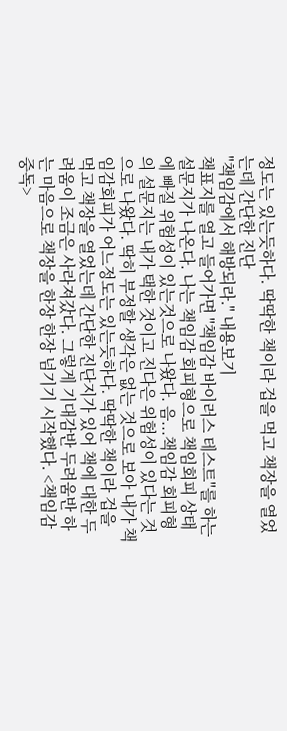정도는 있는듯하다. 딱딱한 책이라 겁을 먹고 책장을 열었는데 간단한 진단
"책임감에서 해방되라." 내용보기
책표지를 열고 들어가면 ''책임감 바이러스 테스트''를 하는 설문지가 나온다. 나는 책임감 회피형으로 책임회피 상태에 빠질 위험성이 있는것으로 나왔다. 음...책임감 회피형의 설문지는 내가 택한 것이고 진다은 위험성이 있다는 것으로 나왔다. 딱히 부정할 생각은 없는 것으로 보아 내가 책임감회피가 어느정도는 있는듯하다. 딱딱한 책이라 겁을 먹고 책장을 열었는데 간단한 진단지가 있어 책에 대한 두려움이 조금은 사라져갔다. 그렇게 기대감반 두려움반 하는 마음으로 책장을 한장 한장 넘기기 시작했다. <책임감 중독>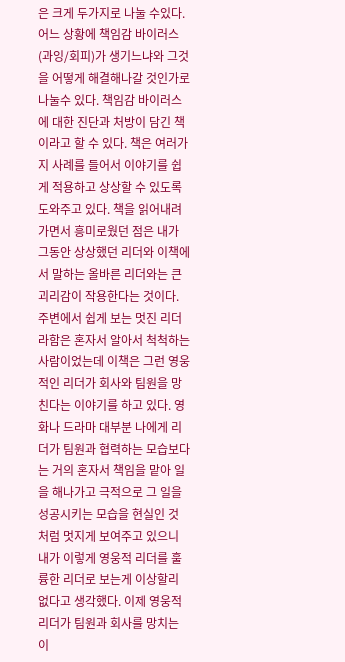은 크게 두가지로 나눌 수있다. 어느 상황에 책임감 바이러스(과잉/회피)가 생기느냐와 그것을 어떻게 해결해나갈 것인가로 나눌수 있다. 책임감 바이러스에 대한 진단과 처방이 담긴 책이라고 할 수 있다. 책은 여러가지 사례를 들어서 이야기를 쉽게 적용하고 상상할 수 있도록 도와주고 있다. 책을 읽어내려가면서 흥미로웠던 점은 내가 그동안 상상했던 리더와 이책에서 말하는 올바른 리더와는 큰 괴리감이 작용한다는 것이다. 주변에서 쉽게 보는 멋진 리더라함은 혼자서 알아서 척척하는 사람이었는데 이책은 그런 영웅적인 리더가 회사와 팀원을 망친다는 이야기를 하고 있다. 영화나 드라마 대부분 나에게 리더가 팀원과 협력하는 모습보다는 거의 혼자서 책임을 맡아 일을 해나가고 극적으로 그 일을 성공시키는 모습을 현실인 것 처럼 멋지게 보여주고 있으니 내가 이렇게 영웅적 리더를 훌륭한 리더로 보는게 이상할리 없다고 생각했다. 이제 영웅적 리더가 팀원과 회사를 망치는 이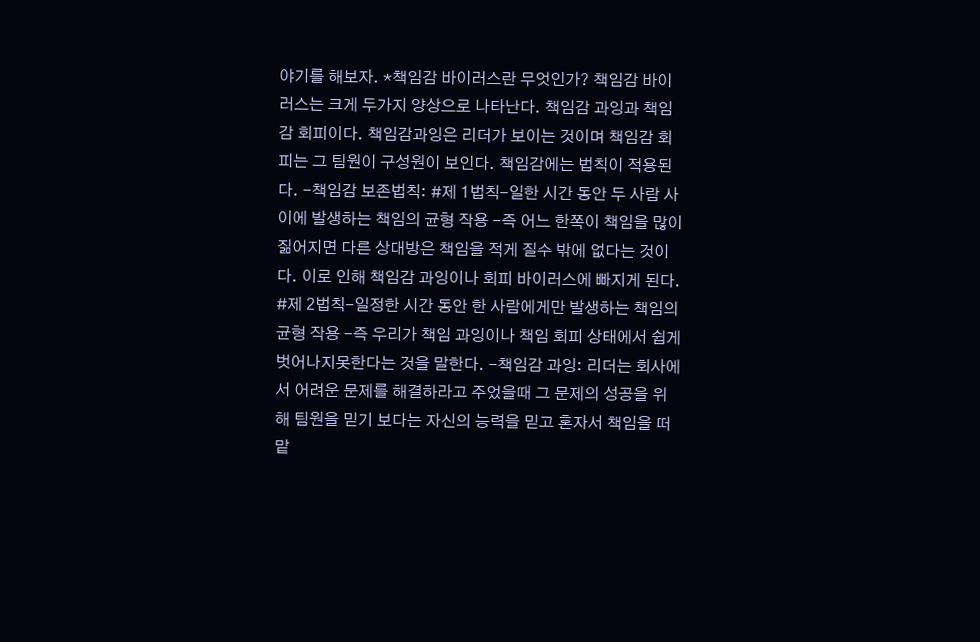야기를 해보자. *책임감 바이러스란 무엇인가? 책임감 바이러스는 크게 두가지 양상으로 나타난다. 책임감 과잉과 책임감 회피이다. 책임감과잉은 리더가 보이는 것이며 책임감 회피는 그 팀원이 구성원이 보인다. 책임감에는 법칙이 적용된다. -책임감 보존법칙: #제 1법칙-일한 시간 동안 두 사람 사이에 발생하는 책임의 균형 작용 -즉 어느 한쪽이 책임을 많이 짊어지면 다른 상대방은 책임을 적게 질수 밖에 없다는 것이다. 이로 인해 책임감 과잉이나 회피 바이러스에 빠지게 된다. #제 2법칙-일정한 시간 동안 한 사람에게만 발생하는 책임의 균형 작용 -즉 우리가 책임 과잉이나 책임 회피 상태에서 쉽게 벗어나지못한다는 것을 말한다. -책임감 과잉: 리더는 회사에서 어려운 문제를 해결하라고 주었을때 그 문제의 성공을 위해 팀원을 믿기 보다는 자신의 능력을 믿고 혼자서 책임을 떠맡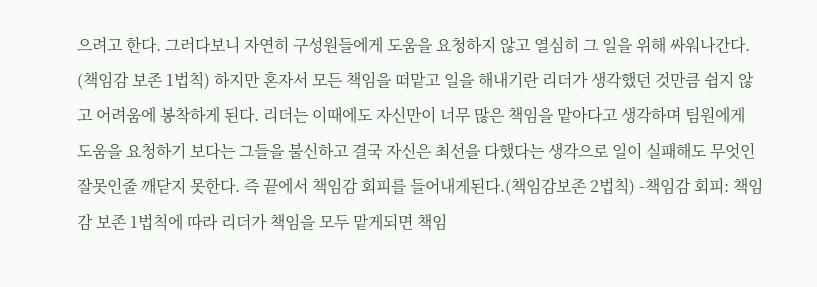으려고 한다. 그러다보니 자연히 구성원들에게 도움을 요청하지 않고 열심히 그 일을 위해 싸워나간다. (책임감 보존 1법칙) 하지만 혼자서 모든 책임을 떠맡고 일을 해내기란 리더가 생각했던 것만큼 쉽지 않고 어려움에 봉착하게 된다. 리더는 이때에도 자신만이 너무 많은 책임을 맡아다고 생각하며 팀원에게 도움을 요청하기 보다는 그들을 불신하고 결국 자신은 최선을 다했다는 생각으로 일이 실패해도 무엇인 잘못인줄 깨닫지 못한다. 즉 끝에서 책임감 회피를 들어내게된다.(책임감보존 2법칙) -책임감 회피: 책임감 보존 1법칙에 따라 리더가 책임을 모두 맡게되면 책임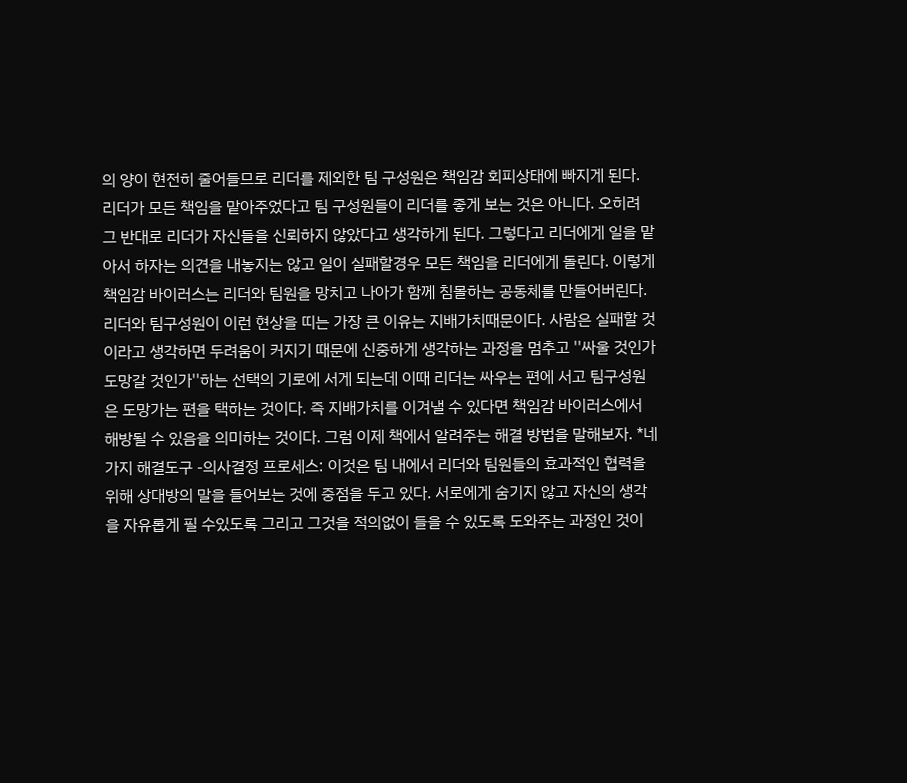의 양이 현전히 줄어들므로 리더를 제외한 팀 구성원은 책임감 회피상태에 빠지게 된다. 리더가 모든 책임을 맡아주었다고 팀 구성원들이 리더를 좋게 보는 것은 아니다. 오히려 그 반대로 리더가 자신들을 신뢰하지 않았다고 생각하게 된다. 그렇다고 리더에게 일을 맡아서 하자는 의견을 내놓지는 않고 일이 실패할경우 모든 책임을 리더에게 돌린다. 이렇게 책임감 바이러스는 리더와 팀원을 망치고 나아가 함께 침몰하는 공동체를 만들어버린다. 리더와 팀구성원이 이런 현상을 띠는 가장 큰 이유는 지배가치때문이다. 사람은 실패할 것이라고 생각하면 두려움이 커지기 때문에 신중하게 생각하는 과정을 멈추고 ''싸울 것인가 도망갈 것인가''하는 선택의 기로에 서게 되는데 이때 리더는 싸우는 편에 서고 팀구성원은 도망가는 편을 택하는 것이다. 즉 지배가치를 이겨낼 수 있다면 책임감 바이러스에서 해방될 수 있음을 의미하는 것이다. 그럼 이제 책에서 알려주는 해결 방법을 말해보자. *네가지 해결도구 -의사결정 프로세스: 이것은 팀 내에서 리더와 팀원들의 효과적인 협력을 위해 상대방의 말을 들어보는 것에 중점을 두고 있다. 서로에게 숨기지 않고 자신의 생각을 자유롭게 필 수있도록 그리고 그것을 적의없이 들을 수 있도록 도와주는 과정인 것이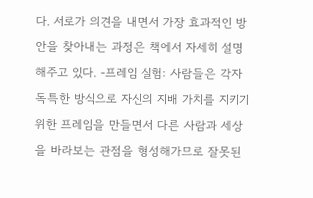다. 서로가 의견을 내면서 가장 효과적인 방안을 찾아내는 과정은 책에서 자세히 설명해주고 있다. -프레임 실험: 사람들은 각자 독특한 방식으로 자신의 지배 가치를 지키기 위한 프레임을 만들면서 다른 사람과 세상을 바라보는 관점을 형성해가므로 잘못된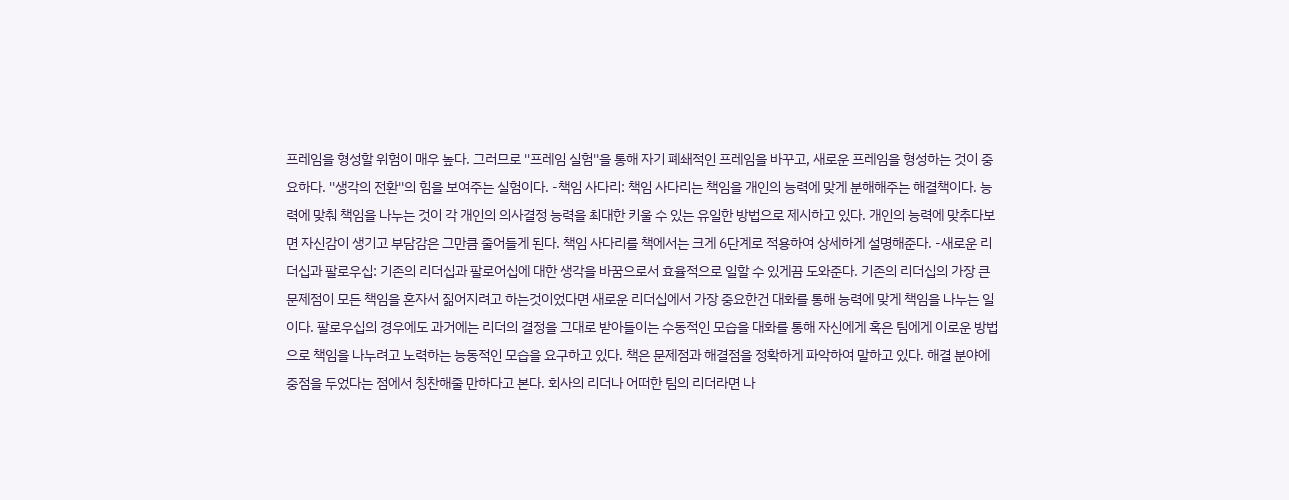프레임을 형성할 위험이 매우 높다. 그러므로 ''프레임 실험''을 통해 자기 폐쇄적인 프레임을 바꾸고, 새로운 프레임을 형성하는 것이 중요하다. ''생각의 전환''의 힘을 보여주는 실험이다. -책임 사다리: 책임 사다리는 책임을 개인의 능력에 맞게 분해해주는 해결책이다. 능력에 맞춰 책임을 나누는 것이 각 개인의 의사결정 능력을 최대한 키울 수 있는 유일한 방법으로 제시하고 있다. 개인의 능력에 맞추다보면 자신감이 생기고 부담감은 그만큼 줄어들게 된다. 책임 사다리를 책에서는 크게 6단계로 적용하여 상세하게 설명해준다. -새로운 리더십과 팔로우십: 기존의 리더십과 팔로어십에 대한 생각을 바꿈으로서 효율적으로 일할 수 있게끔 도와준다. 기존의 리더십의 가장 큰 문제점이 모든 책임을 혼자서 짊어지려고 하는것이었다면 새로운 리더십에서 가장 중요한건 대화를 통해 능력에 맞게 책임을 나누는 일이다. 팔로우십의 경우에도 과거에는 리더의 결정을 그대로 받아들이는 수동적인 모습을 대화를 통해 자신에게 혹은 팀에게 이로운 방법으로 책임을 나누려고 노력하는 능동적인 모습을 요구하고 있다. 책은 문제점과 해결점을 정확하게 파악하여 말하고 있다. 해결 분야에 중점을 두었다는 점에서 칭찬해줄 만하다고 본다. 회사의 리더나 어떠한 팀의 리더라면 나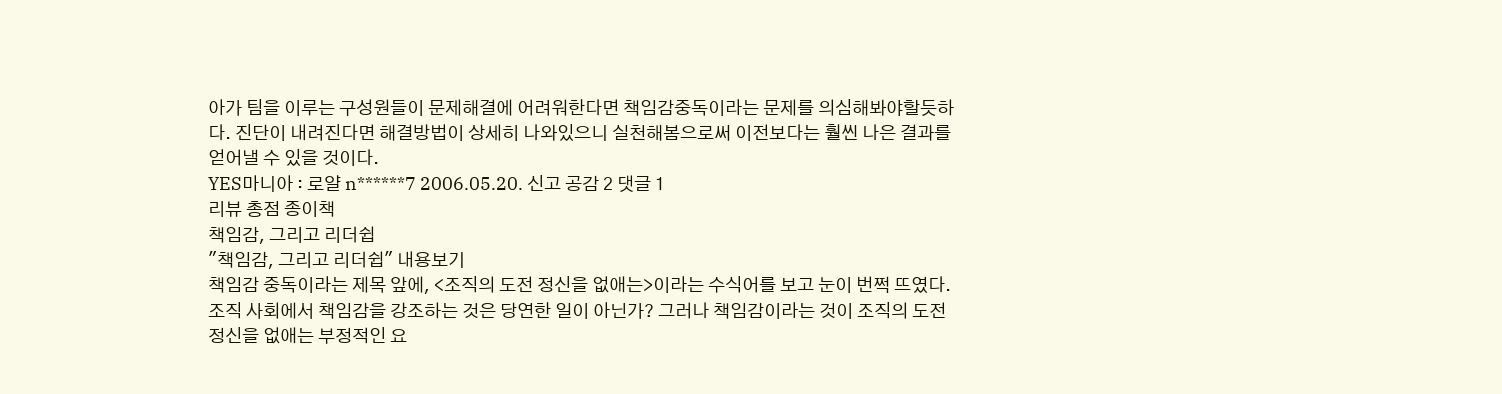아가 팀을 이루는 구성원들이 문제해결에 어려워한다면 책임감중독이라는 문제를 의심해봐야할듯하다. 진단이 내려진다면 해결방법이 상세히 나와있으니 실천해봄으로써 이전보다는 훨씬 나은 결과를 얻어낼 수 있을 것이다.
YES마니아 : 로얄 n******7 2006.05.20. 신고 공감 2 댓글 1
리뷰 총점 종이책
책임감, 그리고 리더쉽
"책임감, 그리고 리더쉽" 내용보기
책임감 중독이라는 제목 앞에, <조직의 도전 정신을 없애는>이라는 수식어를 보고 눈이 번쩍 뜨였다. 조직 사회에서 책임감을 강조하는 것은 당연한 일이 아닌가? 그러나 책임감이라는 것이 조직의 도전 정신을 없애는 부정적인 요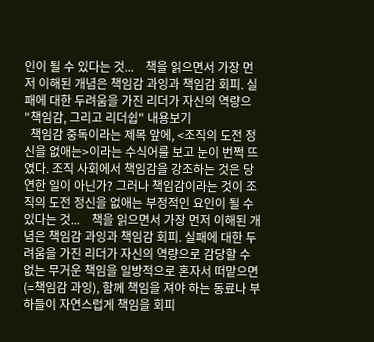인이 될 수 있다는 것...    책을 읽으면서 가장 먼저 이해된 개념은 책임감 과잉과 책임감 회피. 실패에 대한 두려움을 가진 리더가 자신의 역량으
"책임감, 그리고 리더쉽" 내용보기
  책임감 중독이라는 제목 앞에, <조직의 도전 정신을 없애는>이라는 수식어를 보고 눈이 번쩍 뜨였다. 조직 사회에서 책임감을 강조하는 것은 당연한 일이 아닌가? 그러나 책임감이라는 것이 조직의 도전 정신을 없애는 부정적인 요인이 될 수 있다는 것...    책을 읽으면서 가장 먼저 이해된 개념은 책임감 과잉과 책임감 회피. 실패에 대한 두려움을 가진 리더가 자신의 역량으로 감당할 수 없는 무거운 책임을 일방적으로 혼자서 떠맡으면(=책임감 과잉), 함께 책임을 져야 하는 동료나 부하들이 자연스럽게 책임을 회피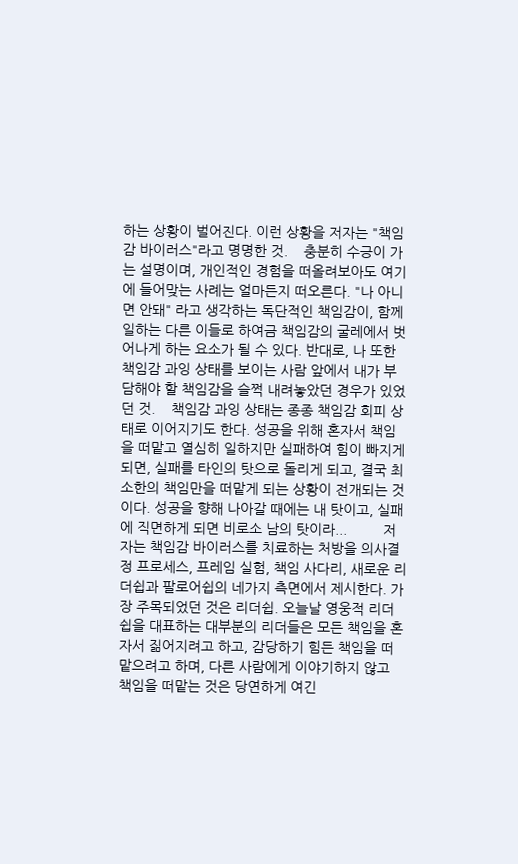하는 상황이 벌어진다. 이런 상황을 저자는 "책임감 바이러스"라고 명명한 것.    충분히 수긍이 가는 설명이며, 개인적인 경험을 떠올려보아도 여기에 들어맞는 사례는 얼마든지 떠오른다. "나 아니면 안돼" 라고 생각하는 독단적인 책임감이, 함께 일하는 다른 이들로 하여금 책임감의 굴레에서 벗어나게 하는 요소가 될 수 있다. 반대로, 나 또한 책임감 과잉 상태를 보이는 사람 앞에서 내가 부담해야 할 책임감을 슬쩍 내려놓았던 경우가 있었던 것.    책임감 과잉 상태는 종종 책임감 회피 상태로 이어지기도 한다. 성공을 위해 혼자서 책임을 떠맡고 열심히 일하지만 실패하여 힘이 빠지게 되면, 실패를 타인의 탓으로 돌리게 되고, 결국 최소한의 책임만을 떠맡게 되는 상황이 전개되는 것이다. 성공을 향해 나아갈 때에는 내 탓이고, 실패에 직면하게 되면 비로소 남의 탓이라...         저자는 책임감 바이러스를 치료하는 처방을 의사결정 프로세스, 프레임 실험, 책임 사다리, 새로운 리더쉽과 팔로어쉽의 네가지 측면에서 제시한다. 가장 주목되었던 것은 리더쉽. 오늘날 영웅적 리더쉽을 대표하는 대부분의 리더들은 모든 책임을 혼자서 짊어지려고 하고, 감당하기 힘든 책임을 떠맡으려고 하며, 다른 사람에게 이야기하지 않고 책임을 떠맡는 것은 당연하게 여긴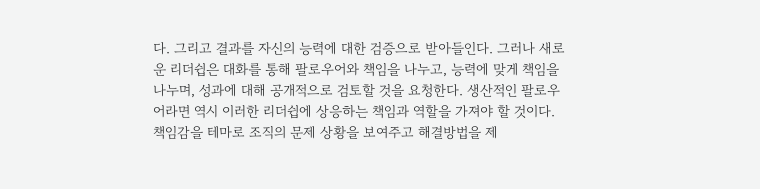다. 그리고 결과를 자신의 능력에 대한 검증으로 받아들인다. 그러나 새로운 리더쉽은 대화를 통해 팔로우어와 책임을 나누고, 능력에 맞게 책임을 나누며, 성과에 대해 공개적으로 검토할 것을 요청한다. 생산적인 팔로우어라면 역시 이러한 리더쉽에 상응하는 책임과 역할을 가져야 할 것이다.    책임감을 테마로 조직의 문제 상황을 보여주고 해결방법을 제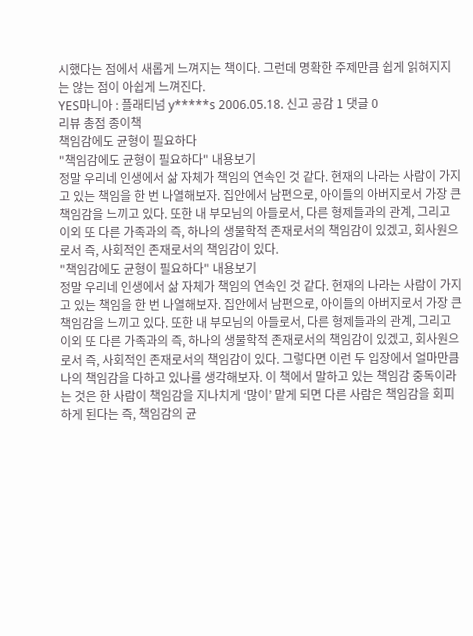시했다는 점에서 새롭게 느껴지는 책이다. 그런데 명확한 주제만큼 쉽게 읽혀지지는 않는 점이 아쉽게 느껴진다.
YES마니아 : 플래티넘 y*****s 2006.05.18. 신고 공감 1 댓글 0
리뷰 총점 종이책
책임감에도 균형이 필요하다
"책임감에도 균형이 필요하다" 내용보기
정말 우리네 인생에서 삶 자체가 책임의 연속인 것 같다. 현재의 나라는 사람이 가지고 있는 책임을 한 번 나열해보자. 집안에서 남편으로, 아이들의 아버지로서 가장 큰 책임감을 느끼고 있다. 또한 내 부모님의 아들로서, 다른 형제들과의 관계, 그리고 이외 또 다른 가족과의 즉, 하나의 생물학적 존재로서의 책임감이 있겠고, 회사원으로서 즉, 사회적인 존재로서의 책임감이 있다.
"책임감에도 균형이 필요하다" 내용보기
정말 우리네 인생에서 삶 자체가 책임의 연속인 것 같다. 현재의 나라는 사람이 가지고 있는 책임을 한 번 나열해보자. 집안에서 남편으로, 아이들의 아버지로서 가장 큰 책임감을 느끼고 있다. 또한 내 부모님의 아들로서, 다른 형제들과의 관계, 그리고 이외 또 다른 가족과의 즉, 하나의 생물학적 존재로서의 책임감이 있겠고, 회사원으로서 즉, 사회적인 존재로서의 책임감이 있다. 그렇다면 이런 두 입장에서 얼마만큼 나의 책임감을 다하고 있나를 생각해보자. 이 책에서 말하고 있는 책임감 중독이라는 것은 한 사람이 책임감을 지나치게 ‘많이’ 맡게 되면 다른 사람은 책임감을 회피하게 된다는 즉, 책임감의 균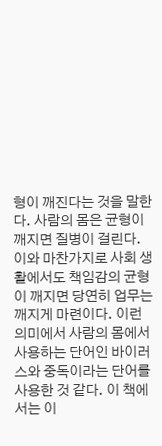형이 깨진다는 것을 말한다. 사람의 몸은 균형이 깨지면 질병이 걸린다. 이와 마찬가지로 사회 생활에서도 책임감의 균형이 깨지면 당연히 업무는 깨지게 마련이다. 이런 의미에서 사람의 몸에서 사용하는 단어인 바이러스와 중독이라는 단어를 사용한 것 같다. 이 책에서는 이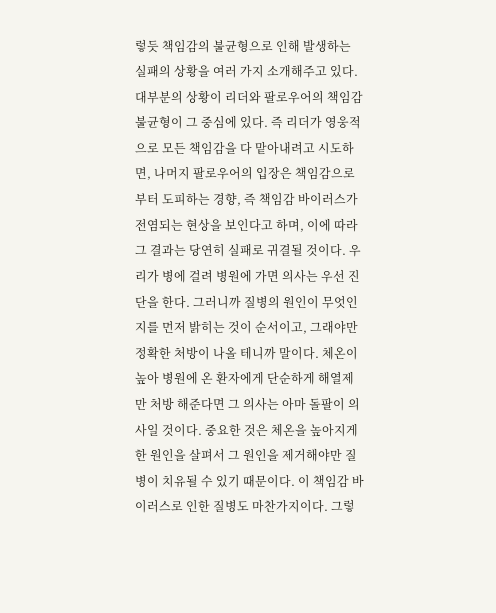렇듯 책임감의 불균형으로 인해 발생하는 실패의 상황을 여러 가지 소개해주고 있다. 대부분의 상황이 리더와 팔로우어의 책임감 불균형이 그 중심에 있다. 즉 리더가 영웅적으로 모든 책임감을 다 맡아내려고 시도하면, 나머지 팔로우어의 입장은 책임감으로부터 도피하는 경향, 즉 책임감 바이러스가 전염되는 현상을 보인다고 하며, 이에 따라 그 결과는 당연히 실패로 귀결될 것이다. 우리가 병에 걸려 병원에 가면 의사는 우선 진단을 한다. 그러니까 질병의 원인이 무엇인지를 먼저 밝히는 것이 순서이고, 그래야만 정확한 처방이 나올 테니까 말이다. 체온이 높아 병원에 온 환자에게 단순하게 해열제만 처방 해준다면 그 의사는 아마 돌팔이 의사일 것이다. 중요한 것은 체온을 높아지게 한 원인을 살펴서 그 원인을 제거해야만 질병이 치유될 수 있기 때문이다. 이 책임감 바이러스로 인한 질병도 마찬가지이다. 그렇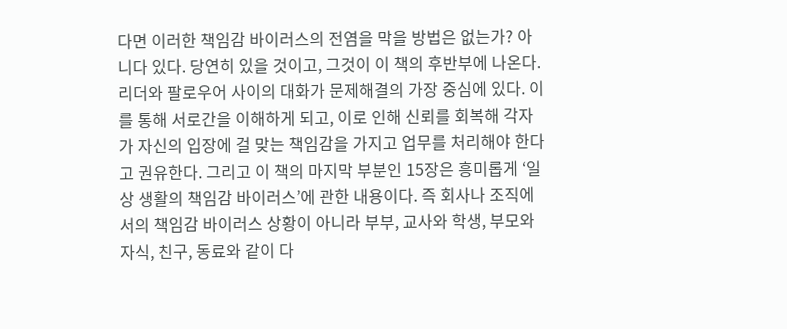다면 이러한 책임감 바이러스의 전염을 막을 방법은 없는가? 아니다 있다. 당연히 있을 것이고, 그것이 이 책의 후반부에 나온다. 리더와 팔로우어 사이의 대화가 문제해결의 가장 중심에 있다. 이를 통해 서로간을 이해하게 되고, 이로 인해 신뢰를 회복해 각자가 자신의 입장에 걸 맞는 책임감을 가지고 업무를 처리해야 한다고 권유한다. 그리고 이 책의 마지막 부분인 15장은 흥미롭게 ‘일상 생활의 책임감 바이러스’에 관한 내용이다. 즉 회사나 조직에서의 책임감 바이러스 상황이 아니라 부부, 교사와 학생, 부모와 자식, 친구, 동료와 같이 다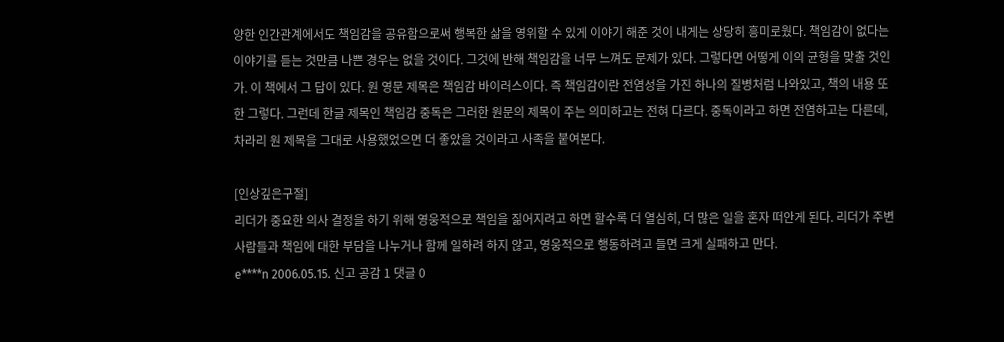양한 인간관계에서도 책임감을 공유함으로써 행복한 삶을 영위할 수 있게 이야기 해준 것이 내게는 상당히 흥미로웠다. 책임감이 없다는 이야기를 듣는 것만큼 나쁜 경우는 없을 것이다. 그것에 반해 책임감을 너무 느껴도 문제가 있다. 그렇다면 어떻게 이의 균형을 맞출 것인가. 이 책에서 그 답이 있다. 원 영문 제목은 책임감 바이러스이다. 즉 책임감이란 전염성을 가진 하나의 질병처럼 나와있고, 책의 내용 또한 그렇다. 그런데 한글 제목인 책임감 중독은 그러한 원문의 제목이 주는 의미하고는 전혀 다르다. 중독이라고 하면 전염하고는 다른데, 차라리 원 제목을 그대로 사용했었으면 더 좋았을 것이라고 사족을 붙여본다.

[인상깊은구절]
리더가 중요한 의사 결정을 하기 위해 영웅적으로 책임을 짊어지려고 하면 할수록 더 열심히, 더 많은 일을 혼자 떠안게 된다. 리더가 주변 사람들과 책임에 대한 부담을 나누거나 함께 일하려 하지 않고, 영웅적으로 행동하려고 들면 크게 실패하고 만다.
e****n 2006.05.15. 신고 공감 1 댓글 0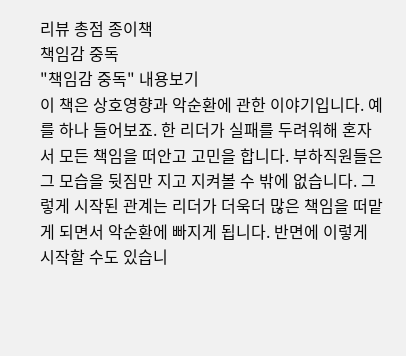리뷰 총점 종이책
책임감 중독
"책임감 중독" 내용보기
이 책은 상호영향과 악순환에 관한 이야기입니다. 예를 하나 들어보죠. 한 리더가 실패를 두려워해 혼자서 모든 책임을 떠안고 고민을 합니다. 부하직원들은 그 모습을 뒷짐만 지고 지켜볼 수 밖에 없습니다. 그렇게 시작된 관계는 리더가 더욱더 많은 책임을 떠맡게 되면서 악순환에 빠지게 됩니다. 반면에 이렇게 시작할 수도 있습니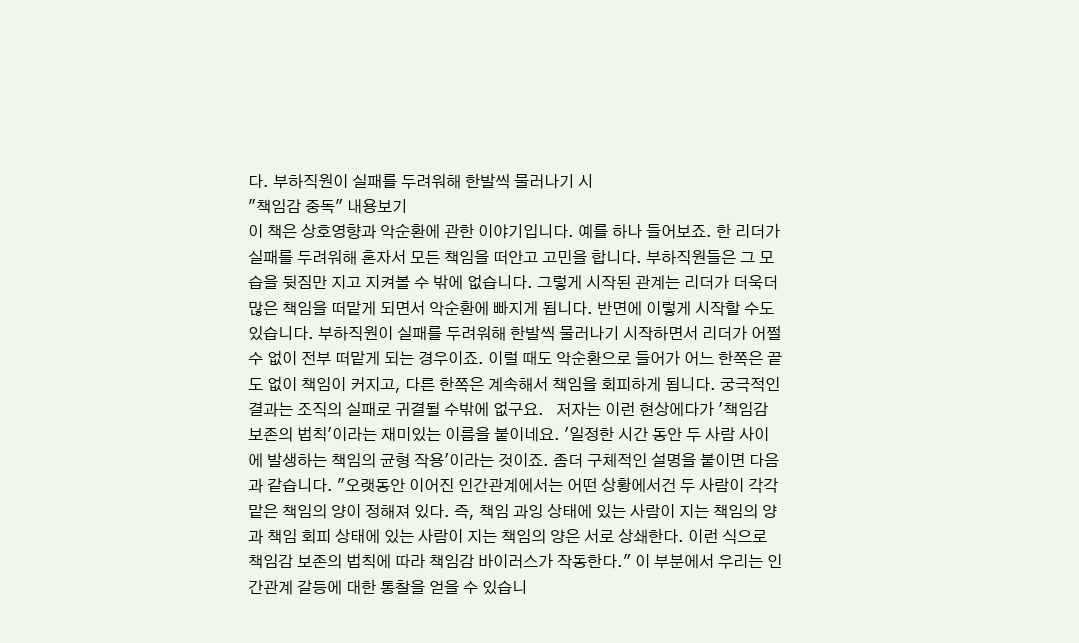다. 부하직원이 실패를 두려워해 한발씩 물러나기 시
"책임감 중독" 내용보기
이 책은 상호영향과 악순환에 관한 이야기입니다. 예를 하나 들어보죠. 한 리더가 실패를 두려워해 혼자서 모든 책임을 떠안고 고민을 합니다. 부하직원들은 그 모습을 뒷짐만 지고 지켜볼 수 밖에 없습니다. 그렇게 시작된 관계는 리더가 더욱더 많은 책임을 떠맡게 되면서 악순환에 빠지게 됩니다. 반면에 이렇게 시작할 수도 있습니다. 부하직원이 실패를 두려워해 한발씩 물러나기 시작하면서 리더가 어쩔 수 없이 전부 떠맡게 되는 경우이죠. 이럴 때도 악순환으로 들어가 어느 한쪽은 끝도 없이 책임이 커지고, 다른 한쪽은 계속해서 책임을 회피하게 됩니다. 궁극적인 결과는 조직의 실패로 귀결될 수밖에 없구요.   저자는 이런 현상에다가 '책임감 보존의 법칙'이라는 재미있는 이름을 붙이네요. '일정한 시간 동안 두 사람 사이에 발생하는 책임의 균형 작용'이라는 것이죠. 좀더 구체적인 설명을 붙이면 다음과 같습니다. "오랫동안 이어진 인간관계에서는 어떤 상황에서건 두 사람이 각각 맡은 책임의 양이 정해져 있다. 즉, 책임 과잉 상태에 있는 사람이 지는 책임의 양과 책임 회피 상태에 있는 사람이 지는 책임의 양은 서로 상쇄한다. 이런 식으로 책임감 보존의 법칙에 따라 책임감 바이러스가 작동한다." 이 부분에서 우리는 인간관계 갈등에 대한 통찰을 얻을 수 있습니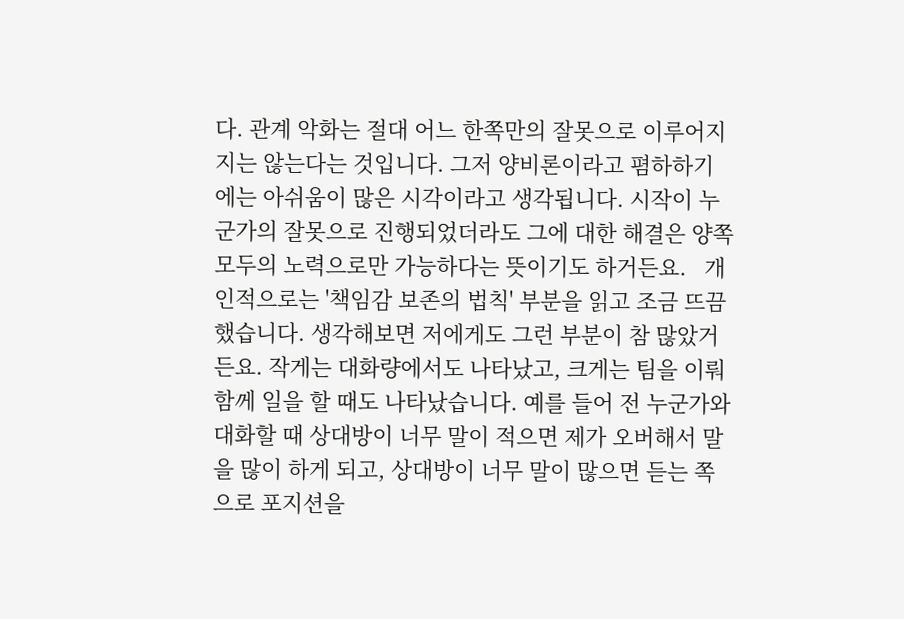다. 관계 악화는 절대 어느 한쪽만의 잘못으로 이루어지지는 않는다는 것입니다. 그저 양비론이라고 폄하하기에는 아쉬움이 많은 시각이라고 생각됩니다. 시작이 누군가의 잘못으로 진행되었더라도 그에 대한 해결은 양쪽 모두의 노력으로만 가능하다는 뜻이기도 하거든요.   개인적으로는 '책임감 보존의 법칙' 부분을 읽고 조금 뜨끔했습니다. 생각해보면 저에게도 그런 부분이 참 많았거든요. 작게는 대화량에서도 나타났고, 크게는 팀을 이뤄 함께 일을 할 때도 나타났습니다. 예를 들어 전 누군가와 대화할 때 상대방이 너무 말이 적으면 제가 오버해서 말을 많이 하게 되고, 상대방이 너무 말이 많으면 듣는 쪽으로 포지션을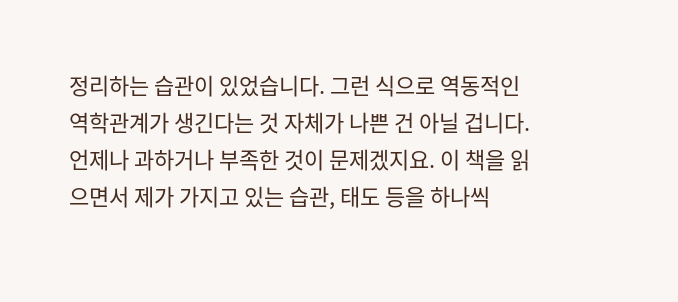정리하는 습관이 있었습니다. 그런 식으로 역동적인 역학관계가 생긴다는 것 자체가 나쁜 건 아닐 겁니다. 언제나 과하거나 부족한 것이 문제겠지요. 이 책을 읽으면서 제가 가지고 있는 습관, 태도 등을 하나씩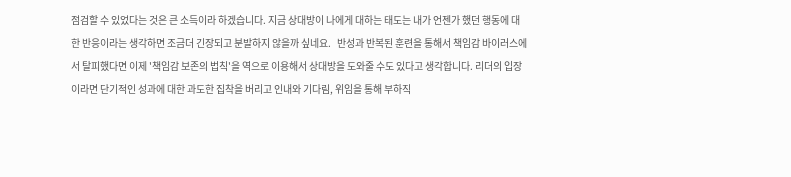점검할 수 있었다는 것은 큰 소득이라 하겠습니다. 지금 상대방이 나에게 대하는 태도는 내가 언젠가 했던 행동에 대한 반응이라는 생각하면 조금더 긴장되고 분발하지 않을까 싶네요.   반성과 반복된 훈련을 통해서 책임감 바이러스에서 탈피했다면 이제 '책임감 보존의 법칙'을 역으로 이용해서 상대방을 도와줄 수도 있다고 생각합니다. 리더의 입장이라면 단기적인 성과에 대한 과도한 집착을 버리고 인내와 기다림, 위임을 통해 부하직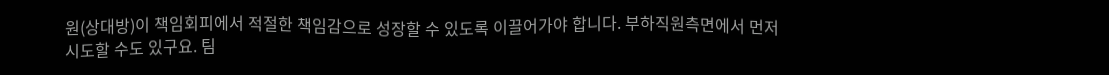원(상대방)이 책임회피에서 적절한 책임감으로 성장할 수 있도록 이끌어가야 합니다. 부하직원측면에서 먼저 시도할 수도 있구요. 팀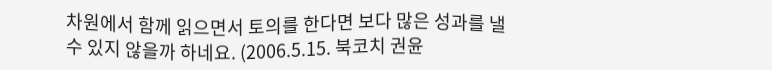차원에서 함께 읽으면서 토의를 한다면 보다 많은 성과를 낼 수 있지 않을까 하네요. (2006.5.15. 북코치 권윤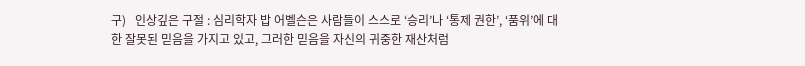구)   인상깊은 구절 : 심리학자 밥 어벨슨은 사람들이 스스로 ‘승리’나 ‘통제 권한’, ‘품위’에 대한 잘못된 믿음을 가지고 있고, 그러한 믿음을 자신의 귀중한 재산처럼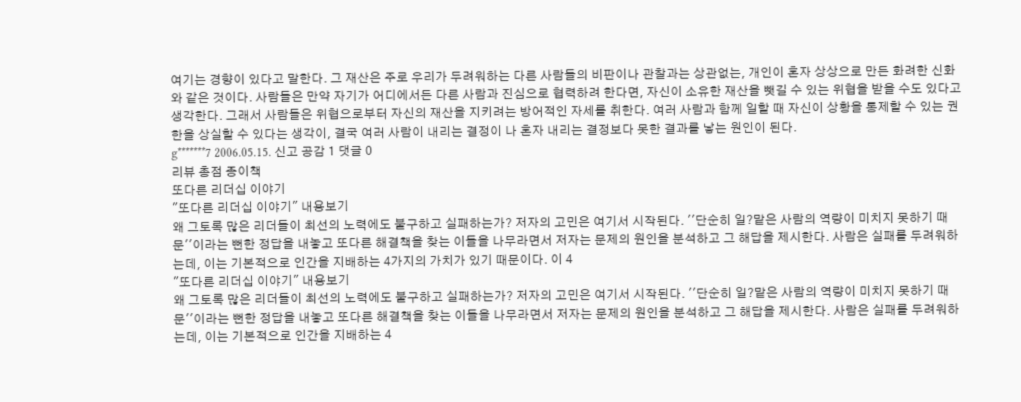여기는 경향이 있다고 말한다. 그 재산은 주로 우리가 두려워하는 다른 사람들의 비판이나 관찰과는 상관없는, 개인이 혼자 상상으로 만든 화려한 신화와 같은 것이다. 사람들은 만약 자기가 어디에서든 다른 사람과 진심으로 협력하려 한다면, 자신이 소유한 재산을 뺏길 수 있는 위협을 받을 수도 있다고 생각한다. 그래서 사람들은 위협으로부터 자신의 재산을 지키려는 방어적인 자세를 취한다. 여러 사람과 함께 일할 때 자신이 상황을 통제할 수 있는 권한을 상실할 수 있다는 생각이, 결국 여러 사람이 내리는 결정이 나 혼자 내리는 결정보다 못한 결과를 낳는 원인이 된다.
g*******7 2006.05.15. 신고 공감 1 댓글 0
리뷰 총점 종이책
또다른 리더십 이야기
"또다른 리더십 이야기" 내용보기
왜 그토록 많은 리더들이 최선의 노력에도 불구하고 실패하는가? 저자의 고민은 여기서 시작된다. ''단순히 일?맡은 사람의 역량이 미치지 못하기 때문''이라는 뻔한 정답을 내놓고 또다른 해결책을 찾는 이들을 나무라면서 저자는 문제의 원인을 분석하고 그 해답을 제시한다. 사람은 실패를 두려워하는데, 이는 기본적으로 인간을 지배하는 4가지의 가치가 있기 때문이다. 이 4
"또다른 리더십 이야기" 내용보기
왜 그토록 많은 리더들이 최선의 노력에도 불구하고 실패하는가? 저자의 고민은 여기서 시작된다. ''단순히 일?맡은 사람의 역량이 미치지 못하기 때문''이라는 뻔한 정답을 내놓고 또다른 해결책을 찾는 이들을 나무라면서 저자는 문제의 원인을 분석하고 그 해답을 제시한다. 사람은 실패를 두려워하는데, 이는 기본적으로 인간을 지배하는 4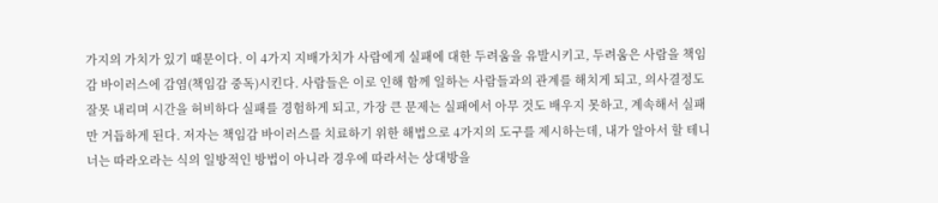가지의 가치가 있기 때문이다. 이 4가지 지배가치가 사람에게 실패에 대한 두려움을 유발시키고, 두려움은 사람을 책임감 바이러스에 감염(책임감 중독)시킨다. 사람들은 이로 인해 함께 일하는 사람들과의 관계를 해치게 되고, 의사결정도 잘못 내리며 시간을 허비하다 실패를 경험하게 되고, 가장 큰 문제는 실패에서 아무 것도 배우지 못하고, 계속해서 실패만 거듭하게 된다. 저자는 책임감 바이러스를 치료하기 위한 해법으로 4가지의 도구를 제시하는데, 내가 알아서 할 테니 너는 따라오라는 식의 일방적인 방법이 아니라 경우에 따라서는 상대방을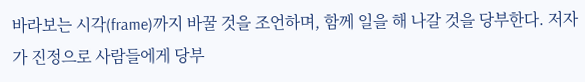바라보는 시각(frame)까지 바꿀 것을 조언하며, 함께 일을 해 나갈 것을 당부한다. 저자가 진정으로 사람들에게 당부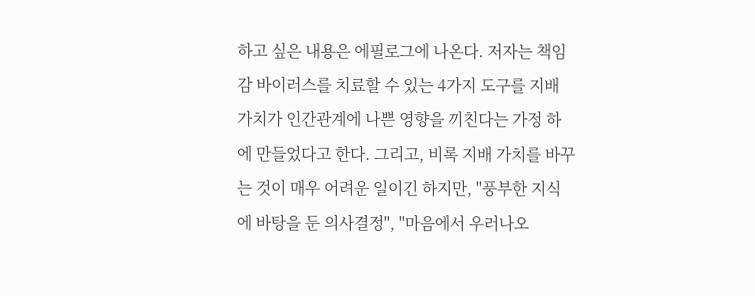하고 싶은 내용은 에필로그에 나온다. 저자는 책임감 바이러스를 치료할 수 있는 4가지 도구를 지배 가치가 인간관계에 나쁜 영향을 끼친다는 가정 하에 만들었다고 한다. 그리고, 비록 지배 가치를 바꾸는 것이 매우 어려운 일이긴 하지만, ''풍부한 지식에 바탕을 둔 의사결정'', ''마음에서 우러나오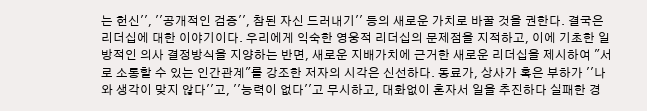는 헌신'', ''공개적인 검증'', 참된 자신 드러내기'' 등의 새로운 가치로 바꿀 것을 권한다. 결국은 리더십에 대한 이야기이다. 우리에게 익숙한 영웅적 리더십의 문제점을 지적하고, 이에 기초한 일방적인 의사 결정방식을 지양하는 반면, 새로운 지배가치에 근거한 새로운 리더십을 제시하여 "서로 소통할 수 있는 인간관계"를 강조한 저자의 시각은 신선하다. 동료가, 상사가 혹은 부하가 ''나와 생각이 맞지 않다''고, ''능력이 없다''고 무시하고, 대화없이 혼자서 일을 추진하다 실패한 경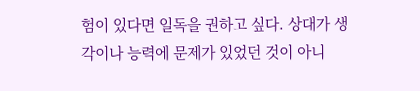험이 있다면 일독을 권하고 싶다. 상대가 생각이나 능력에 문제가 있었던 것이 아니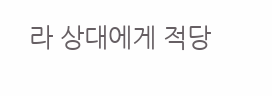라 상대에게 적당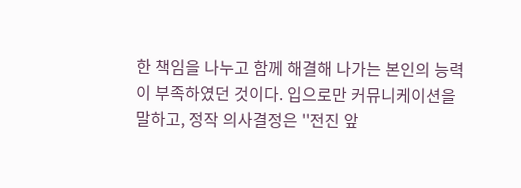한 책임을 나누고 함께 해결해 나가는 본인의 능력이 부족하였던 것이다. 입으로만 커뮤니케이션을 말하고, 정작 의사결정은 ''전진 앞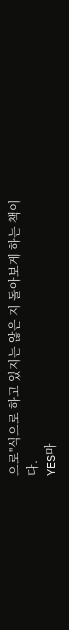으로''식으로 하고 있지는 않은 지 돌아보게 하는 책이다.
YES마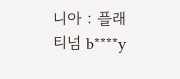니아 : 플래티넘 b****y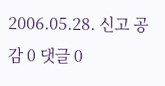2006.05.28. 신고 공감 0 댓글 0